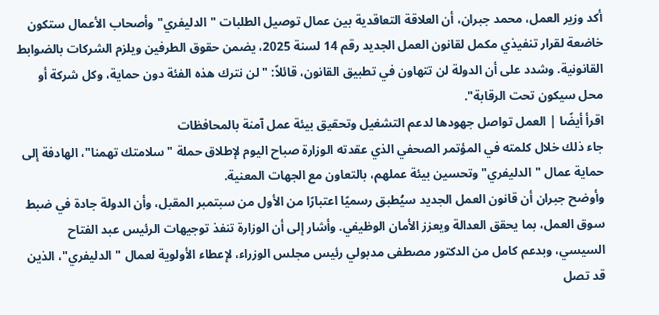أكد وزير العمل، محمد جبران، أن العلاقة التعاقدية بين عمال توصيل الطلبات "الدليفري" وأصحاب الأعمال ستكون خاضعة لقرار تنفيذي مكمل لقانون العمل الجديد رقم 14 لسنة 2025، يضمن حقوق الطرفين ويلزم الشركات بالضوابط القانونية. وشدد على أن الدولة لن تتهاون في تطبيق القانون، قائلاً: "لن نترك هذه الفئة دون حماية، وكل شركة أو محل سيكون تحت الرقابة".
اقرأ أيضًا | العمل تواصل جهودها لدعم التشغيل وتحقيق بيئة عمل آمنة بالمحافظات
جاء ذلك خلال كلمته في المؤتمر الصحفي الذي عقدته الوزارة صباح اليوم لإطلاق حملة "سلامتك تهمنا"، الهادفة إلى حماية عمال "الدليفري" وتحسين بيئة عملهم، بالتعاون مع الجهات المعنية.
وأوضح جبران أن قانون العمل الجديد سيُطبق رسميًا اعتبارًا من الأول من سبتمبر المقبل، وأن الدولة جادة في ضبط سوق العمل، بما يحقق العدالة ويعزز الأمان الوظيفي. وأشار إلى أن الوزارة تنفذ توجيهات الرئيس عبد الفتاح السيسي، وبدعم كامل من الدكتور مصطفى مدبولي رئيس مجلس الوزراء، لإعطاء الأولوية لعمال "الدليفري"، الذين قد تصل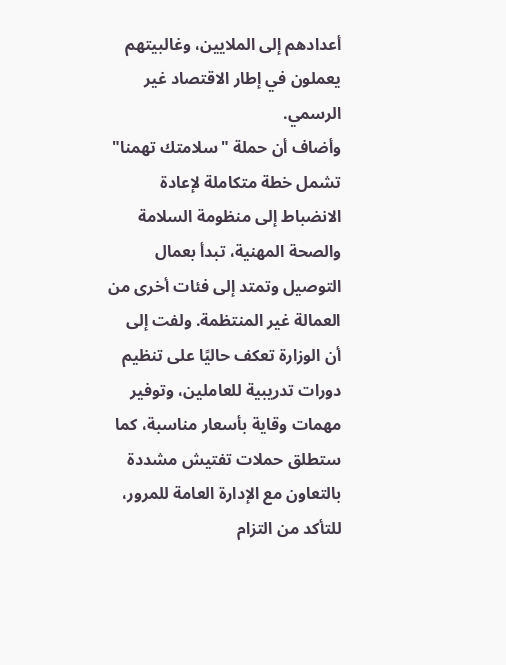أعدادهم إلى الملايين، وغالبيتهم يعملون في إطار الاقتصاد غير الرسمي.
وأضاف أن حملة "سلامتك تهمنا" تشمل خطة متكاملة لإعادة الانضباط إلى منظومة السلامة والصحة المهنية، تبدأ بعمال التوصيل وتمتد إلى فئات أخرى من العمالة غير المنتظمة. ولفت إلى أن الوزارة تعكف حاليًا على تنظيم دورات تدريبية للعاملين، وتوفير مهمات وقاية بأسعار مناسبة، كما ستطلق حملات تفتيش مشددة بالتعاون مع الإدارة العامة للمرور، للتأكد من التزام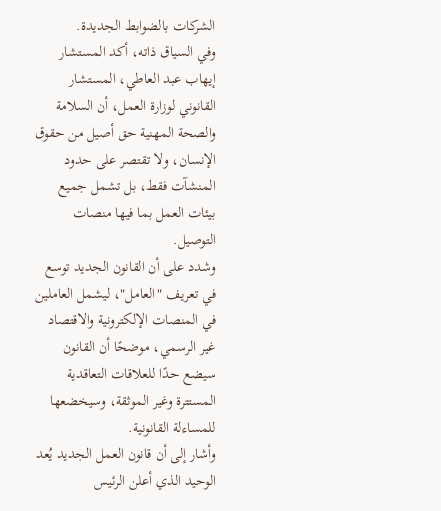الشركات بالضوابط الجديدة.
وفي السياق ذاته، أكد المستشار إيهاب عبد العاطي، المستشار القانوني لوزارة العمل، أن السلامة والصحة المهنية حق أصيل من حقوق الإنسان، ولا تقتصر على حدود المنشآت فقط، بل تشمل جميع بيئات العمل بما فيها منصات التوصيل.
وشدد على أن القانون الجديد توسع في تعريف "العامل"، ليشمل العاملين في المنصات الإلكترونية والاقتصاد غير الرسمي، موضحًا أن القانون سيضع حدًا للعلاقات التعاقدية المستترة وغير الموثقة، وسيخضعها للمساءلة القانونية.
وأشار إلى أن قانون العمل الجديد يُعد الوحيد الذي أعلن الرئيس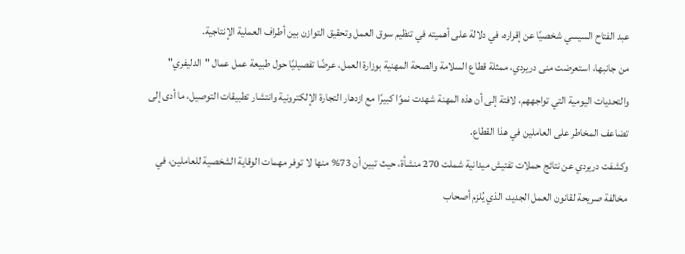عبد الفتاح السيسي شخصيًا عن إقراره، في دلالة على أهميته في تنظيم سوق العمل وتحقيق التوازن بين أطراف العملية الإنتاجية.
من جانبها، استعرضت منى دريردي، ممثلة قطاع السلامة والصحة المهنية بوزارة العمل، عرضًا تفصيليًا حول طبيعة عمل عمال "الدليفري" والتحديات اليومية التي تواجههم، لافتة إلى أن هذه المهنة شهدت نموًا كبيرًا مع ازدهار التجارة الإلكترونية وانتشار تطبيقات التوصيل، ما أدى إلى تضاعف المخاطر على العاملين في هذا القطاع.
وكشفت دريردي عن نتائج حملات تفتيش ميدانية شملت 270 منشأة، حيث تبين أن 73% منها لا توفر مهمات الوقاية الشخصية للعاملين، في مخالفة صريحة لقانون العمل الجديد، الذي يُلزم أصحاب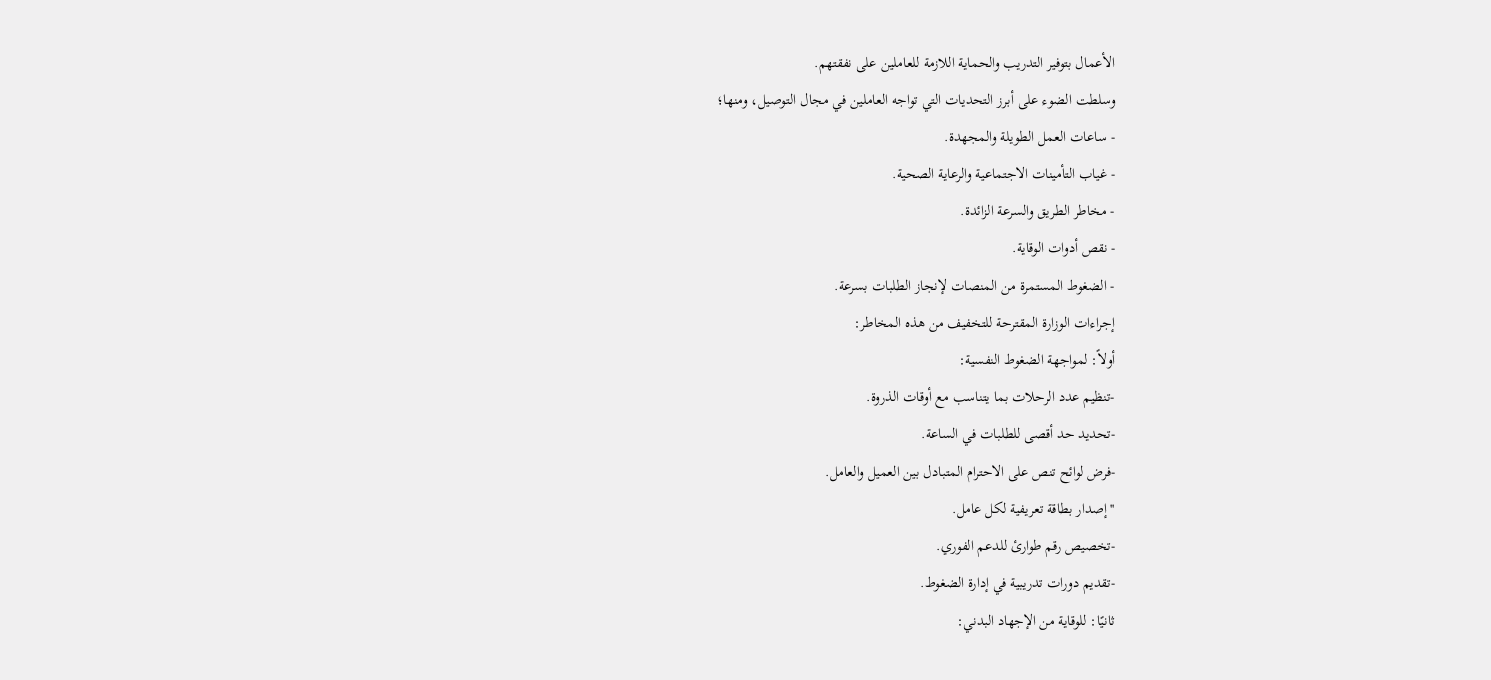الأعمال بتوفير التدريب والحماية اللازمة للعاملين على نفقتهم.
وسلطت الضوء على أبرز التحديات التي تواجه العاملين في مجال التوصيل، ومنها؛
- ساعات العمل الطويلة والمجهدة.
- غياب التأمينات الاجتماعية والرعاية الصحية.
- مخاطر الطريق والسرعة الزائدة.
- نقص أدوات الوقاية.
- الضغوط المستمرة من المنصات لإنجاز الطلبات بسرعة.
إجراءات الوزارة المقترحة للتخفيف من هذه المخاطر:
أولاً: لمواجهة الضغوط النفسية:
-تنظيم عدد الرحلات بما يتناسب مع أوقات الذروة.
-تحديد حد أقصى للطلبات في الساعة.
-فرض لوائح تنص على الاحترام المتبادل بين العميل والعامل.
''إصدار بطاقة تعريفية لكل عامل.
-تخصيص رقم طوارئ للدعم الفوري.
-تقديم دورات تدريبية في إدارة الضغوط.
ثانيًا: للوقاية من الإجهاد البدني: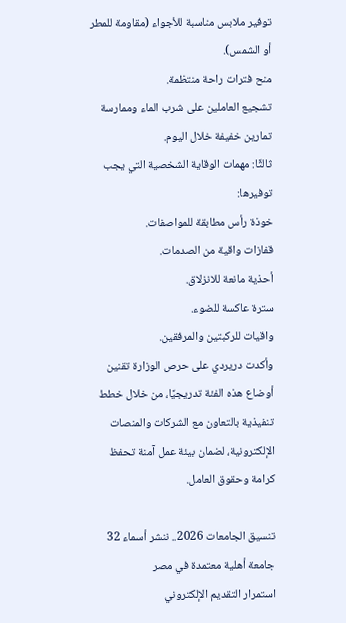توفير ملابس مناسبة للأجواء (مقاومة للمطر أو الشمس).
منح فترات راحة منتظمة.
تشجيع العاملين على شرب الماء وممارسة تمارين خفيفة خلال اليوم.
ثالثًا: مهمات الوقاية الشخصية التي يجب توفيرها:
خوذة رأس مطابقة للمواصفات.
قفازات واقية من الصدمات.
أحذية مانعة للانزلاق.
سترة عاكسة للضوء.
واقيات للركبتين والمرفقين.
وأكدت دريردي على حرص الوزارة تقنين أوضاع هذه الفئة تدريجيًا، من خلال خطط تنفيذية بالتعاون مع الشركات والمنصات الإلكترونية، لضمان بيئة عمل آمنة تحفظ كرامة وحقوق العامل.

تنسيق الجامعات 2026.. ننشر أسماء 32 جامعة أهلية معتمدة في مصر
استمرار التقديم الإلكتروني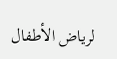لرياض الأطفال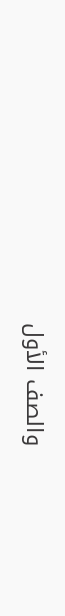والصف الأول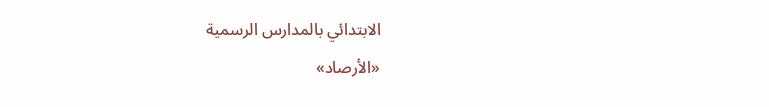الابتدائي بالمدارس الرسمية
«الأرصاد»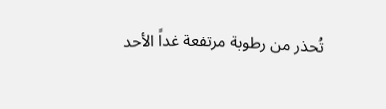تُحذر من رطوبة مرتفعة غداً الأحد